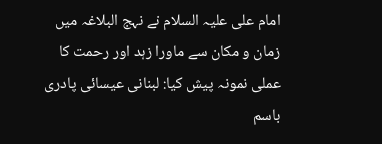امام علی علیہ السلام نے نہج البلاغہ میں زمان و مکان سے ماورا زہد اور رحمت کا عملی نمونہ پیش کیا: لبنانی عیسائی پادری باسم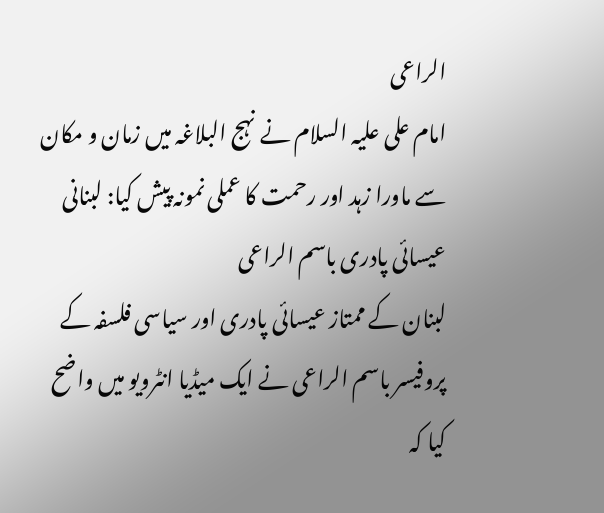الراعی
امام علی علیہ السلام نے نہج البلاغہ میں زمان و مکان سے ماورا زہد اور رحمت کا عملی نمونہ پیش کیا: لبنانی عیسائی پادری باسم الراعی
لبنان کے ممتاز عیسائی پادری اور سیاسی فلسفہ کے پروفیسر باسم الراعی نے ایک میڈیا انٹرویو میں واضح کیا کہ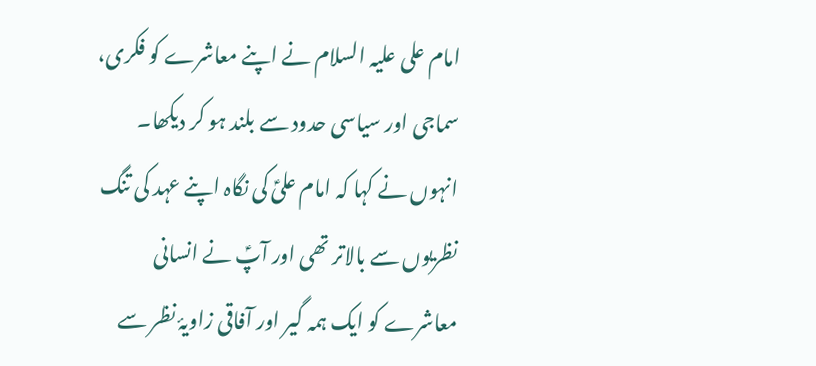امام علی علیہ السلام نے اپنے معاشرے کو فکری، سماجی اور سیاسی حدود سے بلند ہو کر دیکھا۔
انہوں نے کہا کہ امام علیؑ کی نگاہ اپنے عہد کی تنگ نظریوں سے بالاتر تھی اور آپؑ نے انسانی معاشرے کو ایک ہمہ گیر اور آفاقی زاویۂ نظر سے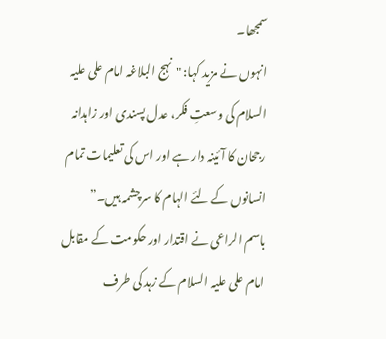سمجھا۔
انہوں نے مزید کہا: "نہج البلاغہ امام علی علیہ السلام کی وسعتِ فکر، عدل پسندی اور زاہدانہ رجحان کا آئینہ دار ہے اور اس کی تعلیمات تمام انسانوں کے لئے الہام کا سرچشمہ ہیں۔”
باسم الراعی نے اقتدار اور حکومت کے مقابل امام علی علیہ السلام کے زہد کی طرف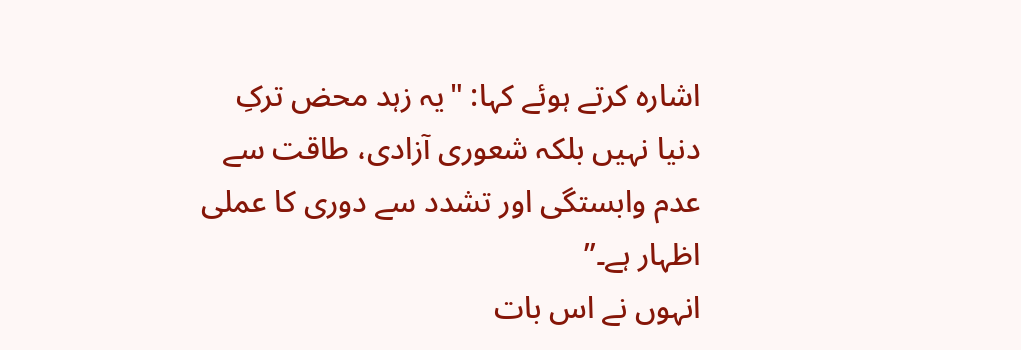اشارہ کرتے ہوئے کہا: "یہ زہد محض ترکِ دنیا نہیں بلکہ شعوری آزادی، طاقت سے عدم وابستگی اور تشدد سے دوری کا عملی اظہار ہے۔”
انہوں نے اس بات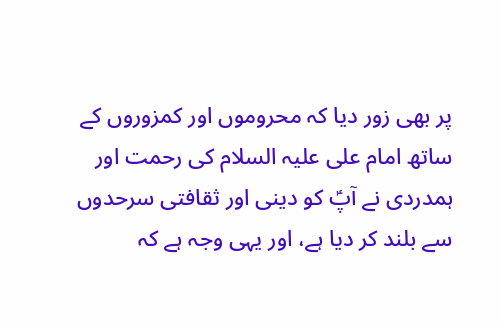پر بھی زور دیا کہ محروموں اور کمزوروں کے ساتھ امام علی علیہ السلام کی رحمت اور ہمدردی نے آپؑ کو دینی اور ثقافتی سرحدوں سے بلند کر دیا ہے، اور یہی وجہ ہے کہ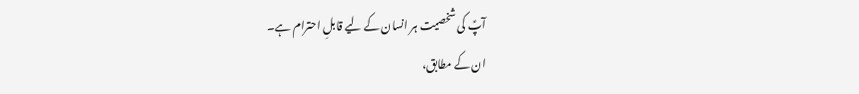آپؑ کی شخصیت ہر انسان کے لیے قابلِ احترام ہے۔
ان کے مطابق،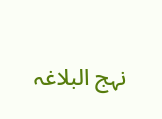نہج البلاغہ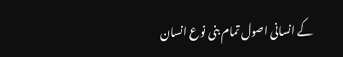کے انسانی اصول تمام بنی نوع انسان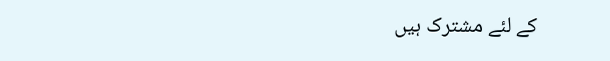کے لئے مشترک ہیں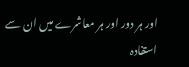اور ہر دور اور ہر معاشرے میں ان سے استفادہ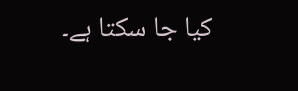کیا جا سکتا ہے۔